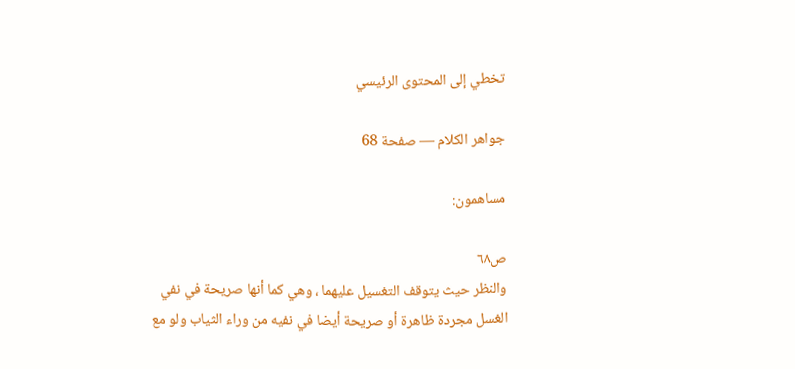تخطي إلى المحتوى الرئيسي

جواهر الكلام — صفحة 68

مساهمون:

ص٦٨
والنظر حيث يتوقف التغسيل عليهما ، وهي كما أنها صريحة في نفي الغسل مجردة ظاهرة أو صريحة أيضا في نفيه من وراء الثياب ولو مع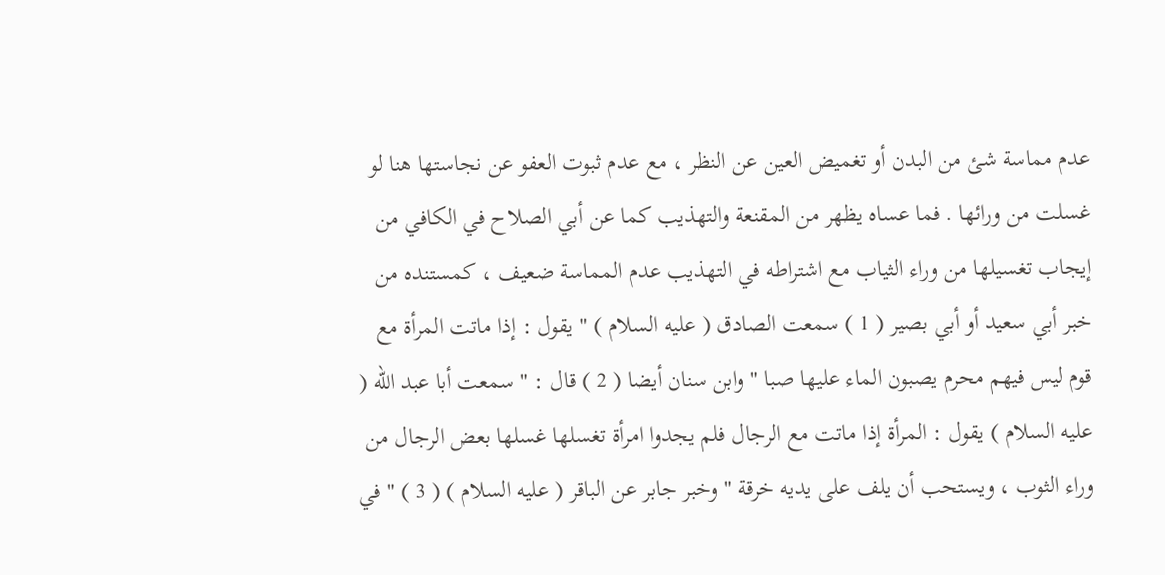عدم مماسة شئ من البدن أو تغميض العين عن النظر ، مع عدم ثبوت العفو عن نجاستها هنا لو غسلت من ورائها . فما عساه يظهر من المقنعة والتهذيب كما عن أبي الصلاح في الكافي من إيجاب تغسيلها من وراء الثياب مع اشتراطه في التهذيب عدم المماسة ضعيف ، كمستنده من خبر أبي سعيد أو أبي بصير ( 1 ) سمعت الصادق ( عليه السلام ) " يقول : إذا ماتت المرأة مع قوم ليس فيهم محرم يصبون الماء عليها صبا " وابن سنان أيضا ( 2 ) قال : " سمعت أبا عبد الله ( عليه السلام ) يقول : المرأة إذا ماتت مع الرجال فلم يجدوا امرأة تغسلها غسلها بعض الرجال من وراء الثوب ، ويستحب أن يلف على يديه خرقة " وخبر جابر عن الباقر ( عليه السلام ) ( 3 ) " في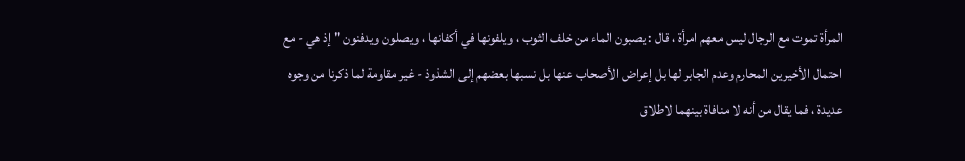المرأة تموت مع الرجال ليس معهم امرأة ، قال : يصبون الماء من خلف الثوب ، ويلفونها في أكفانها ، ويصلون ويدفنون " إذ هي - مع احتمال الأخيرين المحارم وعدم الجابر لها بل إعراض الأصحاب عنها بل نسبها بعضهم إلى الشذوذ - غير مقاومة لما ذكرنا من وجوه عديدة ، فما يقال من أنه لا منافاة بينهما لاطلاق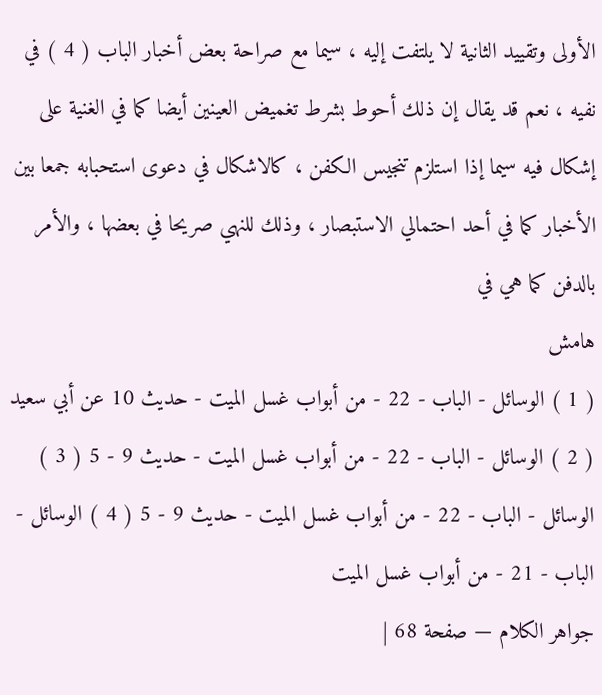الأولى وتقييد الثانية لا يلتفت إليه ، سيما مع صراحة بعض أخبار الباب ( 4 ) في نفيه ، نعم قد يقال إن ذلك أحوط بشرط تغميض العينين أيضا كما في الغنية على إشكال فيه سيما إذا استلزم تنجيس الكفن ، كالاشكال في دعوى استحبابه جمعا بين الأخبار كما في أحد احتمالي الاستبصار ، وذلك للنهي صريحا في بعضها ، والأمر بالدفن كما هي في
هامش
( 1 ) الوسائل - الباب - 22 - من أبواب غسل الميت - حديث 10 عن أبي سعيد ( 2 ) الوسائل - الباب - 22 - من أبواب غسل الميت - حديث 9 - 5 ( 3 ) الوسائل - الباب - 22 - من أبواب غسل الميت - حديث 9 - 5 ( 4 ) الوسائل - الباب - 21 - من أبواب غسل الميت
جواهر الكلام — صفحة 68 |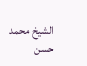الشيخ محمد حسن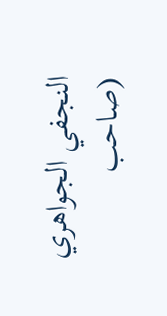النجفي الجواهري (صاحب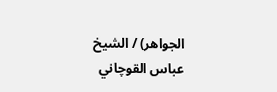الجواهر) / الشيخ عباس القوچاني